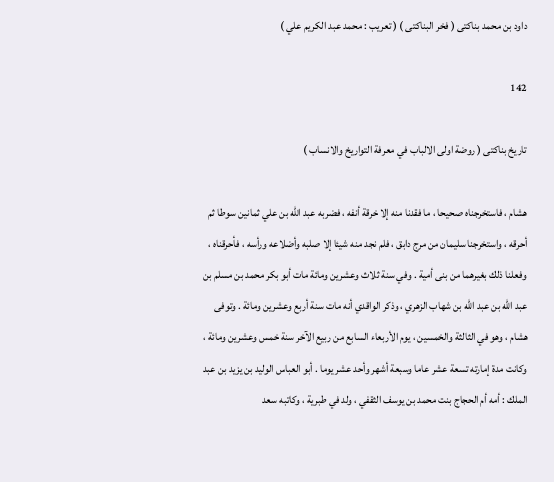داود بن محمد بناكتى ( فخر البناكتى ) ( تعريب : محمد عبد الكريم علي )

142

تاريخ بناكتى ( روضة اولى الالباب في معرفة التواريخ والانساب )

هشام ، فاستخرجناه صحيحا ، ما فقدنا منه إلا خرقة أنفه ، فضربه عبد اللّه بن علي ثمانين سوطا ثم أحرقه ، واستخرجنا سليمان من مرج دابق ، فلم نجد منه شيئا إلا صلبه وأضلاعه ورأسه ، فأحرقناه ، وفعلنا ذلك بغيرهما من بنى أمية . وفي سنة ثلاث وعشرين ومائة مات أبو بكر محمد بن مسلم بن عبد اللّه بن عبد الله بن شهاب الزهري ، وذكر الواقدي أنه مات سنة أربع وعشرين ومائة . وتوفى هشام ، وهو في الثالثة والخمسين ، يوم الأربعاء السابع من ربيع الآخر سنة خمس وعشرين ومائة ، وكانت مدة إمارته تسعة عشر عاما وسبعة أشهر وأحد عشر يوما . أبو العباس الوليد بن يزيد بن عبد الملك : أمه أم الحجاج بنت محمد بن يوسف الثقفي ، ولد في طبرية ، وكاتبه سعد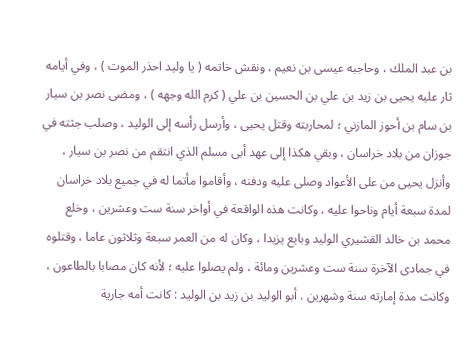بن عبد الملك ، وحاجبه عيسى بن نعيم ، ونقش خاتمه ( يا وليد احذر الموت ) ، وفي أيامه ثار عليه يحيى بن زيد بن علي بن الحسين بن علي ( كرم الله وجهه ) ، ومضى نصر بن سيار بن سام بن أحوز المازني ؛ لمحاربته وقتل يحيى ، وأرسل رأسه إلى الوليد ، وصلب جثته في جوزان من بلاد خراسان ، وبقي هكذا إلى عهد أبى مسلم الذي انتقم من نصر بن سيار ، وأنزل يحيى من على الأعواد وصلى عليه ودفنه ، وأقاموا مأتما له في جميع بلاد خراسان لمدة سبعة أيام وناحوا عليه ، وكانت هذه الواقعة في أواخر سنة ست وعشرين ، وخلع محمد بن خالد القشيري الوليد وبايع يزيدا ، وكان له من العمر سبعة وثلاثون عاما ، وقتلوه في جمادى الآخرة سنة ست وعشرين ومائة ، ولم يصلوا عليه ؛ لأنه كان مصابا بالطاعون ، وكانت مدة إمارته سنة وشهرين . أبو الوليد بن زيد بن الوليد : كانت أمه جارية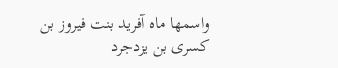واسمها ماه آفريد بنت فيروز بن كسرى بن يزدجرد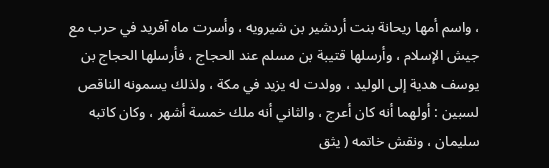، واسم أمها ريحانة بنت أردشير بن شيرويه ، وأسرت ماه آفريد في حرب مع جيش الإسلام ، وأرسلها قتيبة بن مسلم عند الحجاج ، فأرسلها الحجاج بن يوسف هدية إلى الوليد ، وولدت له يزيد في مكة ، ولذلك يسمونه الناقص لسبين : أولهما أنه كان أعرج ، والثاني أنه ملك خمسة أشهر ، وكان كاتبه سليمان ، ونقش خاتمه ( يثق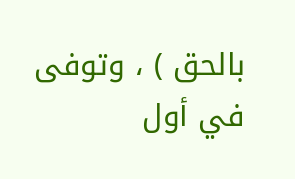بالحق ) ، وتوفى في أول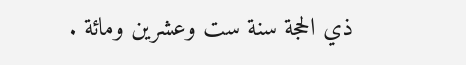ذي الحجة سنة ست وعشرين ومائة .